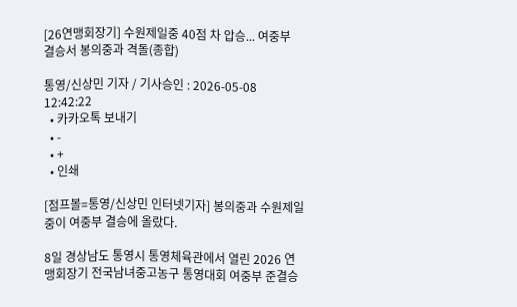[26연맹회장기] 수원제일중 40점 차 압승... 여중부 결승서 봉의중과 격돌(종합)

통영/신상민 기자 / 기사승인 : 2026-05-08 12:42:22
  • 카카오톡 보내기
  • -
  • +
  • 인쇄

[점프볼=통영/신상민 인터넷기자] 봉의중과 수원제일중이 여중부 결승에 올랐다.

8일 경상남도 통영시 통영체육관에서 열린 2026 연맹회장기 전국남녀중고농구 통영대회 여중부 준결승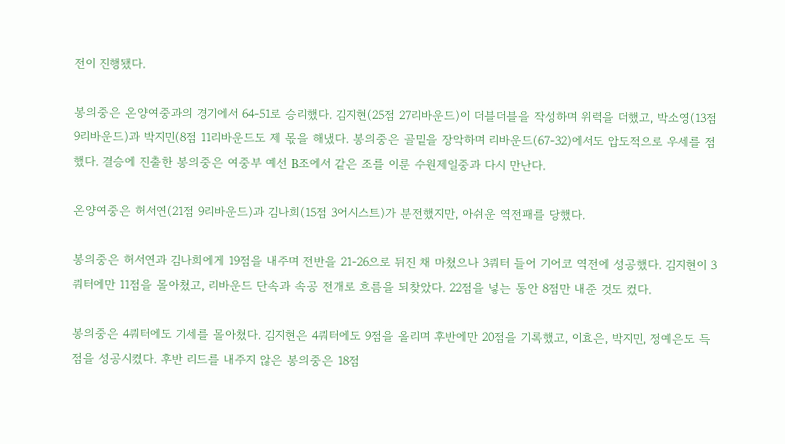전이 진행됐다.

봉의중은 온양여중과의 경기에서 64-51로 승리했다. 김지현(25점 27리바운드)이 더블더블을 작성하며 위력을 더했고, 박소영(13점 9리바운드)과 박지민(8점 11리바운드도 제 몫을 해냈다. 봉의중은 골밑을 장악하며 리바운드(67-32)에서도 압도적으로 우세를 점했다. 결승에 진출한 봉의중은 여중부 예선 B조에서 같은 조를 이룬 수원제일중과 다시 만난다.

온양여중은 허서연(21점 9리바운드)과 김나희(15점 3어시스트)가 분전했지만, 아쉬운 역전패를 당했다.

봉의중은 허서연과 김나희에게 19점을 내주며 전반을 21-26으로 뒤진 채 마쳤으나 3쿼터 들어 기어코 역전에 성공했다. 김지현이 3쿼터에만 11점을 몰아쳤고, 리바운드 단속과 속공 전개로 흐름을 되찾았다. 22점을 넣는 동안 8점만 내준 것도 컸다.

봉의중은 4쿼터에도 기세를 몰아쳤다. 김지현은 4쿼터에도 9점을 올리며 후반에만 20점을 기록했고, 이효은, 박지민, 정예은도 득점을 성공시켰다. 후반 리드를 내주지 않은 봉의중은 18점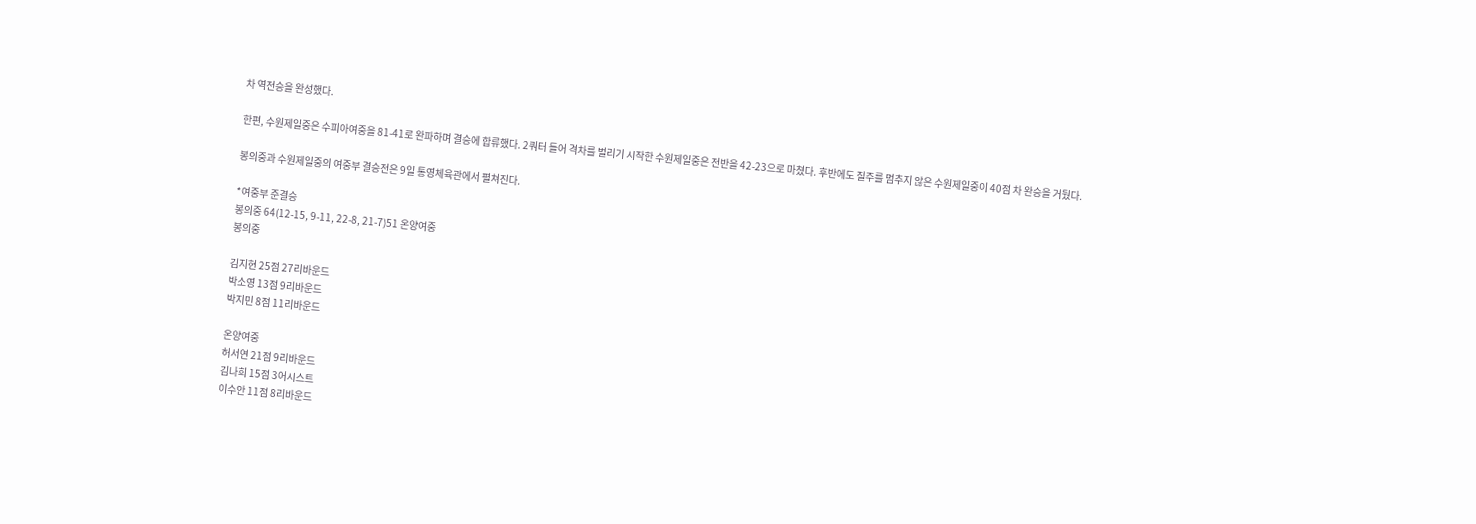차 역전승을 완성했다.

한편, 수원제일중은 수피아여중을 81-41로 완파하며 결승에 합류했다. 2쿼터 들어 격차를 벌리기 시작한 수원제일중은 전반을 42-23으로 마쳤다. 후반에도 질주를 멈추지 않은 수원제일중이 40점 차 완승을 거뒀다.

봉의중과 수원제일중의 여중부 결승전은 9일 통영체육관에서 펼쳐진다.

*여중부 준결승
봉의중 64(12-15, 9-11, 22-8, 21-7)51 온양여중
봉의중

김지현 25점 27리바운드
박소영 13점 9리바운드
박지민 8점 11리바운드

온양여중
허서연 21점 9리바운드
김나희 15점 3어시스트
이수안 11점 8리바운드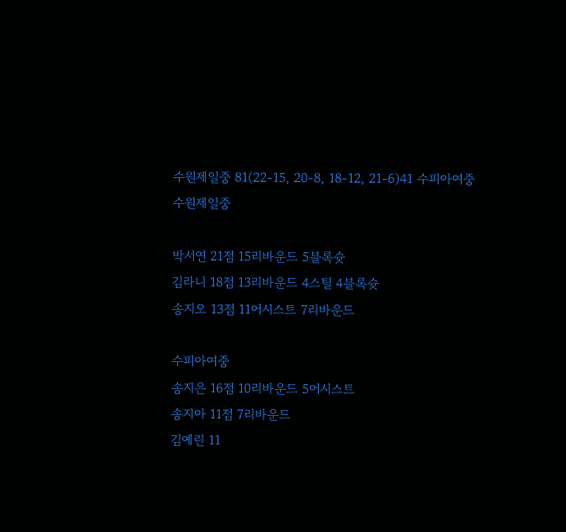수원제일중 81(22-15, 20-8, 18-12, 21-6)41 수피아여중
수원제일중

박서연 21점 15리바운드 5블록슛
김라니 18점 13리바운드 4스틸 4블록슛
송지오 13점 11어시스트 7리바운드

수피아여중
송지은 16점 10리바운드 5어시스트
송지아 11점 7리바운드
김예린 11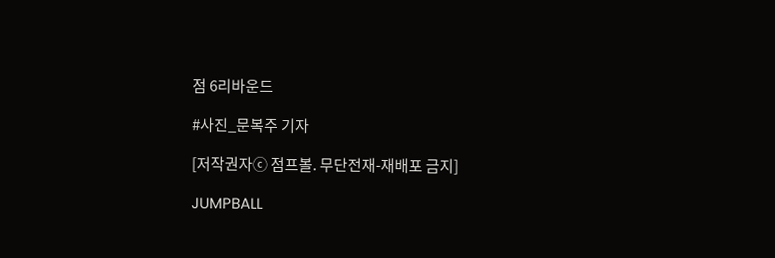점 6리바운드

#사진_문복주 기자

[저작권자ⓒ 점프볼. 무단전재-재배포 금지]

JUMPBALL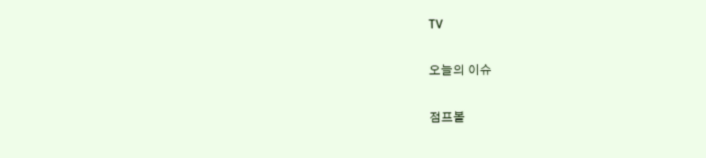TV

오늘의 이슈

점프볼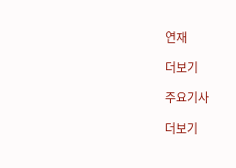연재

더보기

주요기사

더보기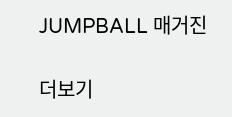JUMPBALL 매거진

더보기